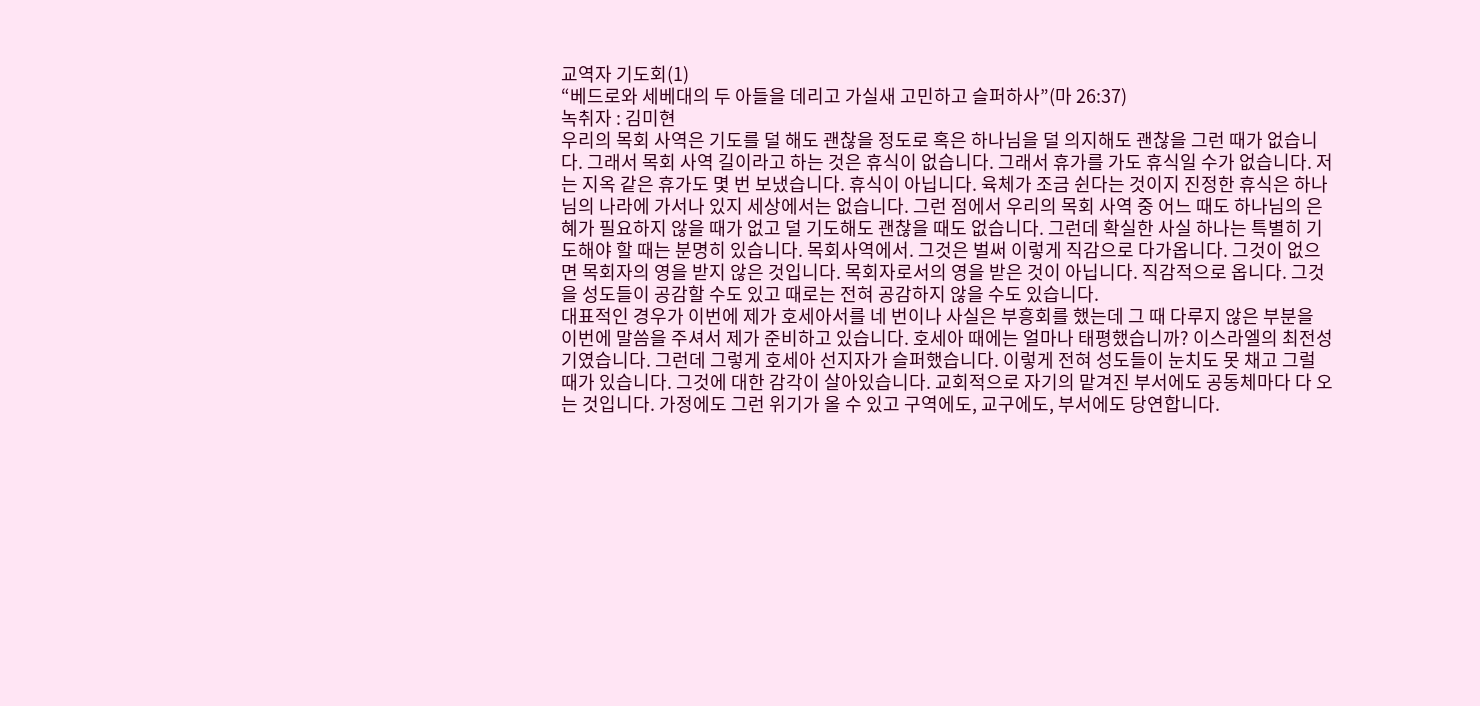교역자 기도회(1)
“베드로와 세베대의 두 아들을 데리고 가실새 고민하고 슬퍼하사”(마 26:37)
녹취자 : 김미현
우리의 목회 사역은 기도를 덜 해도 괜찮을 정도로 혹은 하나님을 덜 의지해도 괜찮을 그런 때가 없습니다. 그래서 목회 사역 길이라고 하는 것은 휴식이 없습니다. 그래서 휴가를 가도 휴식일 수가 없습니다. 저는 지옥 같은 휴가도 몇 번 보냈습니다. 휴식이 아닙니다. 육체가 조금 쉰다는 것이지 진정한 휴식은 하나님의 나라에 가서나 있지 세상에서는 없습니다. 그런 점에서 우리의 목회 사역 중 어느 때도 하나님의 은혜가 필요하지 않을 때가 없고 덜 기도해도 괜찮을 때도 없습니다. 그런데 확실한 사실 하나는 특별히 기도해야 할 때는 분명히 있습니다. 목회사역에서. 그것은 벌써 이렇게 직감으로 다가옵니다. 그것이 없으면 목회자의 영을 받지 않은 것입니다. 목회자로서의 영을 받은 것이 아닙니다. 직감적으로 옵니다. 그것을 성도들이 공감할 수도 있고 때로는 전혀 공감하지 않을 수도 있습니다.
대표적인 경우가 이번에 제가 호세아서를 네 번이나 사실은 부흥회를 했는데 그 때 다루지 않은 부분을 이번에 말씀을 주셔서 제가 준비하고 있습니다. 호세아 때에는 얼마나 태평했습니까? 이스라엘의 최전성기였습니다. 그런데 그렇게 호세아 선지자가 슬퍼했습니다. 이렇게 전혀 성도들이 눈치도 못 채고 그럴 때가 있습니다. 그것에 대한 감각이 살아있습니다. 교회적으로 자기의 맡겨진 부서에도 공동체마다 다 오는 것입니다. 가정에도 그런 위기가 올 수 있고 구역에도, 교구에도, 부서에도 당연합니다.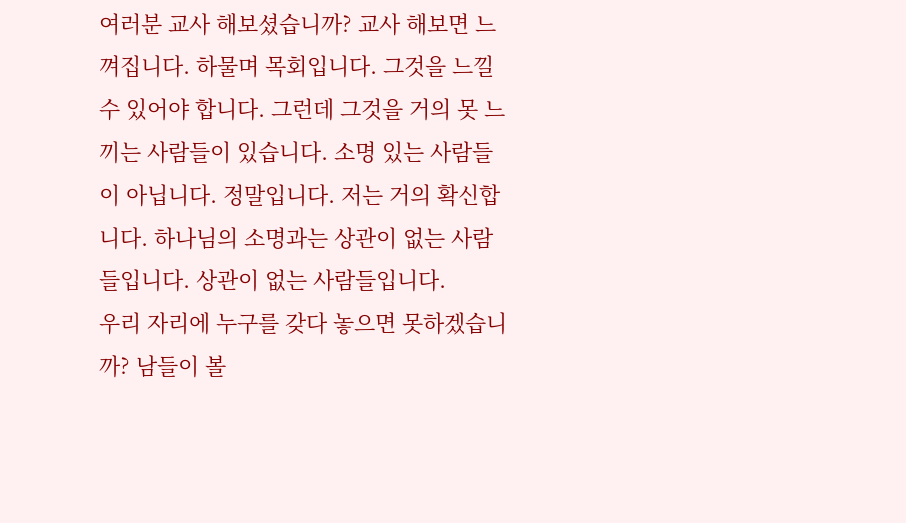여러분 교사 해보셨습니까? 교사 해보면 느껴집니다. 하물며 목회입니다. 그것을 느낄 수 있어야 합니다. 그런데 그것을 거의 못 느끼는 사람들이 있습니다. 소명 있는 사람들이 아닙니다. 정말입니다. 저는 거의 확신합니다. 하나님의 소명과는 상관이 없는 사람들입니다. 상관이 없는 사람들입니다.
우리 자리에 누구를 갖다 놓으면 못하겠습니까? 남들이 볼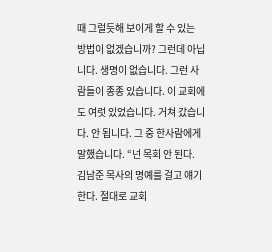때 그럴듯해 보이게 할 수 있는 방법이 없겠습니까? 그런데 아닙니다. 생명이 없습니다. 그런 사람들이 종종 있습니다. 이 교회에도 여럿 있었습니다. 거쳐 갔습니다. 안 됩니다. 그 중 한사람에게 말했습니다. “넌 목회 안 된다. 김남준 목사의 명예를 걸고 얘기한다. 절대로 교회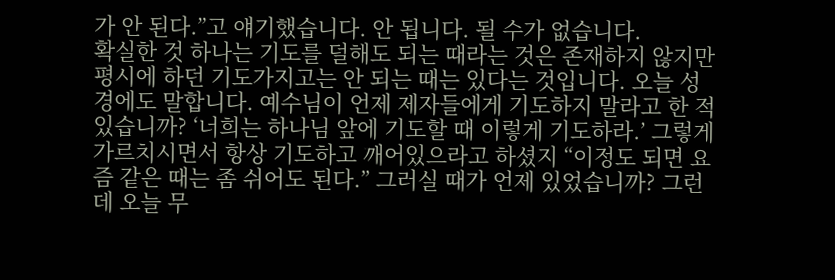가 안 된다.”고 얘기했습니다. 안 됩니다. 될 수가 없습니다.
확실한 것 하나는 기도를 덜해도 되는 때라는 것은 존재하지 않지만 평시에 하던 기도가지고는 안 되는 때는 있다는 것입니다. 오늘 성경에도 말합니다. 예수님이 언제 제자들에게 기도하지 말라고 한 적 있습니까? ‘너희는 하나님 앞에 기도할 때 이렇게 기도하라.’ 그렇게 가르치시면서 항상 기도하고 깨어있으라고 하셨지 “이정도 되면 요즘 같은 때는 좀 쉬어도 된다.” 그러실 때가 언제 있었습니까? 그런데 오늘 무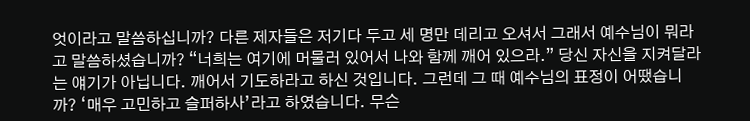엇이라고 말씀하십니까? 다른 제자들은 저기다 두고 세 명만 데리고 오셔서 그래서 예수님이 뭐라고 말씀하셨습니까? “너희는 여기에 머물러 있어서 나와 함께 깨어 있으라.” 당신 자신을 지켜달라는 얘기가 아닙니다. 깨어서 기도하라고 하신 것입니다. 그런데 그 때 예수님의 표정이 어땠습니까? ‘매우 고민하고 슬퍼하사’라고 하였습니다. 무슨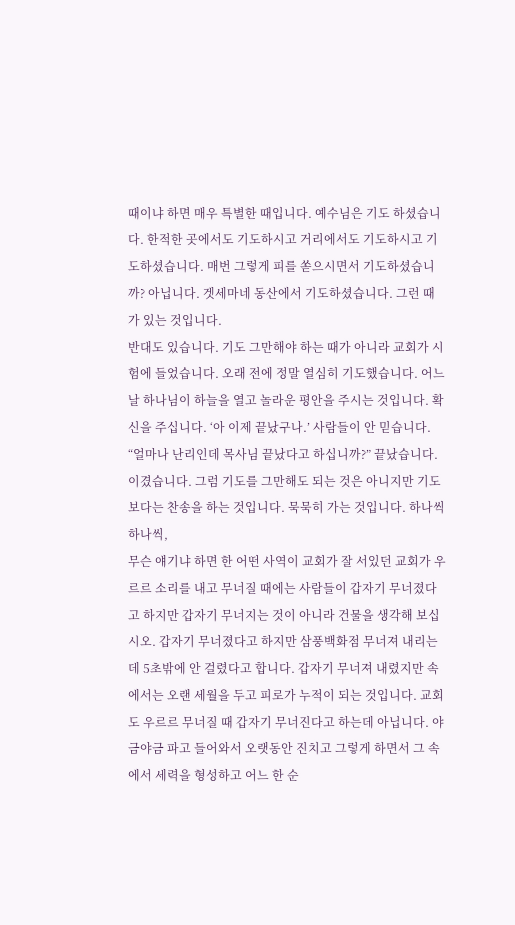때이냐 하면 매우 특별한 때입니다. 예수님은 기도 하셨습니다. 한적한 곳에서도 기도하시고 거리에서도 기도하시고 기도하셨습니다. 매번 그렇게 피를 쏟으시면서 기도하셨습니까? 아닙니다. 겟세마네 동산에서 기도하셨습니다. 그런 때가 있는 것입니다.
반대도 있습니다. 기도 그만해야 하는 때가 아니라 교회가 시험에 들었습니다. 오래 전에 정말 열심히 기도했습니다. 어느 날 하나님이 하늘을 열고 놀라운 평안을 주시는 것입니다. 확신을 주십니다. ‘아 이제 끝났구나.’ 사람들이 안 믿습니다. “얼마나 난리인데 목사님 끝났다고 하십니까?” 끝났습니다. 이겼습니다. 그럼 기도를 그만해도 되는 것은 아니지만 기도보다는 찬송을 하는 것입니다. 묵묵히 가는 것입니다. 하나씩 하나씩,
무슨 얘기냐 하면 한 어떤 사역이 교회가 잘 서있던 교회가 우르르 소리를 내고 무너질 때에는 사람들이 갑자기 무너졌다고 하지만 갑자기 무너지는 것이 아니라 건물을 생각해 보십시오. 갑자기 무너졌다고 하지만 삼풍백화점 무너져 내리는데 5초밖에 안 걸렸다고 합니다. 갑자기 무너져 내렸지만 속에서는 오랜 세월을 두고 피로가 누적이 되는 것입니다. 교회도 우르르 무너질 때 갑자기 무너진다고 하는데 아닙니다. 야금야금 파고 들어와서 오랫동안 진치고 그렇게 하면서 그 속에서 세력을 형성하고 어느 한 순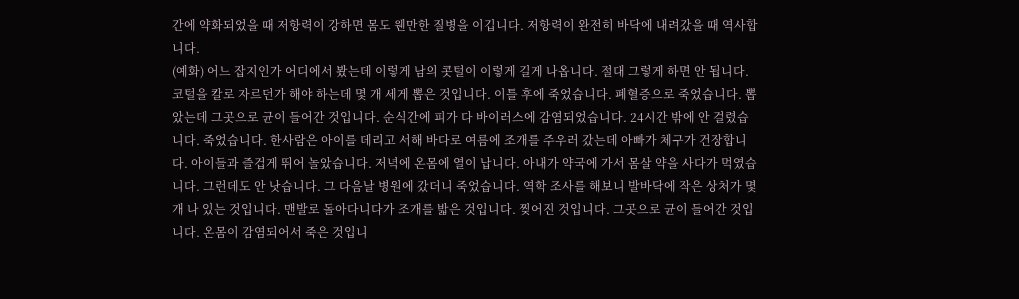간에 약화되었을 때 저항력이 강하면 몸도 웬만한 질병을 이깁니다. 저항력이 완전히 바닥에 내려갔을 때 역사합니다.
(예화) 어느 잡지인가 어디에서 봤는데 이렇게 남의 콧털이 이렇게 길게 나옵니다. 절대 그렇게 하면 안 됩니다. 코털을 칼로 자르던가 해야 하는데 몇 개 세게 뽑은 것입니다. 이틀 후에 죽었습니다. 폐혈증으로 죽었습니다. 뽑았는데 그곳으로 균이 들어간 것입니다. 순식간에 피가 다 바이러스에 감염되었습니다. 24시간 밖에 안 걸렸습니다. 죽었습니다. 한사람은 아이를 데리고 서해 바다로 여름에 조개를 주우러 갔는데 아빠가 체구가 건장합니다. 아이들과 즐겁게 뛰어 놀았습니다. 저녁에 온몸에 열이 납니다. 아내가 약국에 가서 몸살 약을 사다가 먹였습니다. 그런데도 안 낫습니다. 그 다음날 병원에 갔더니 죽었습니다. 역학 조사를 해보니 발바닥에 작은 상처가 몇 개 나 있는 것입니다. 맨발로 돌아다니다가 조개를 밟은 것입니다. 찢어진 것입니다. 그곳으로 균이 들어간 것입니다. 온몸이 감염되어서 죽은 것입니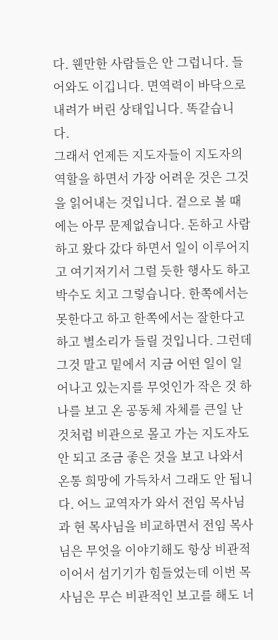다. 웬만한 사람들은 안 그럽니다. 들어와도 이깁니다. 면역력이 바닥으로 내려가 버린 상태입니다. 똑같습니다.
그래서 언제든 지도자들이 지도자의 역할을 하면서 가장 어려운 것은 그것을 읽어내는 것입니다. 겉으로 볼 때에는 아무 문제없습니다. 돈하고 사람하고 왔다 갔다 하면서 일이 이루어지고 여기저기서 그럴 듯한 행사도 하고 박수도 치고 그렇습니다. 한쪽에서는 못한다고 하고 한쪽에서는 잘한다고 하고 별소리가 들릴 것입니다. 그런데 그것 말고 밑에서 지금 어떤 일이 일어나고 있는지를 무엇인가 작은 것 하나를 보고 온 공동체 자체를 큰일 난 것처럼 비관으로 몰고 가는 지도자도 안 되고 조금 좋은 것을 보고 나와서 온통 희망에 가득차서 그래도 안 됩니다. 어느 교역자가 와서 전임 목사님과 현 목사님을 비교하면서 전임 목사님은 무엇을 이야기해도 항상 비관적이어서 섬기기가 힘들었는데 이번 목사님은 무슨 비관적인 보고를 해도 너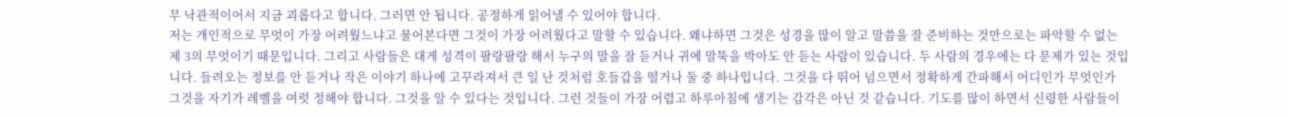무 낙관적이어서 지금 괴롭다고 합니다. 그러면 안 됩니다. 공정하게 읽어낼 수 있어야 합니다.
저는 개인적으로 무엇이 가장 어려웠느냐고 물어본다면 그것이 가장 어려웠다고 말할 수 있습니다. 왜냐하면 그것은 성경을 많이 알고 말씀을 잘 준비하는 것만으로는 파악할 수 없는 제 3의 무엇이기 때문입니다. 그리고 사람들은 대게 성격이 팔랑팔랑 해서 누구의 말을 잘 듣거나 귀에 말뚝을 박아도 안 듣는 사람이 있습니다. 두 사람의 경우에는 다 문제가 있는 것입니다. 들려오는 정보를 안 듣거나 작은 이야기 하나에 고꾸라져서 큰 일 난 것처럼 호들갑을 떨거나 둘 중 하나입니다. 그것을 다 뛰어 넘으면서 정확하게 간파해서 어디인가 무엇인가 그것을 자기가 레벨을 여럿 정해야 합니다. 그것을 알 수 있다는 것입니다. 그런 것들이 가장 어렵고 하루아침에 생기는 감각은 아닌 것 같습니다. 기도를 많이 하면서 신령한 사람들이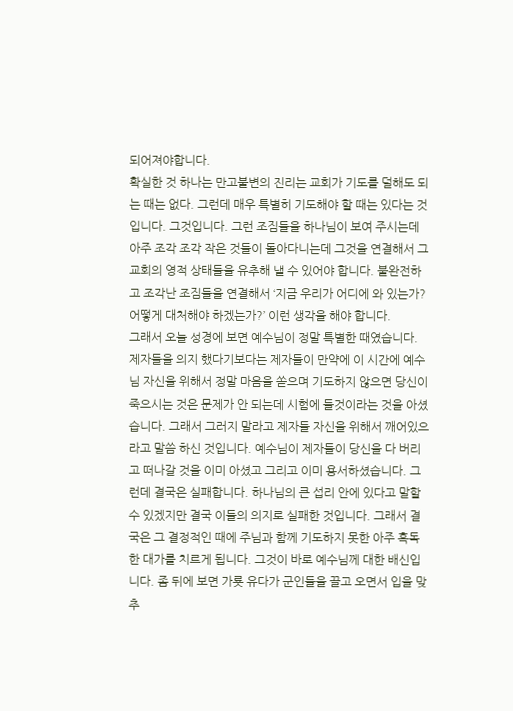되어져야합니다.
확실한 것 하나는 만고불변의 진리는 교회가 기도를 덜해도 되는 때는 없다. 그런데 매우 특별히 기도해야 할 때는 있다는 것입니다. 그것입니다. 그런 조짐들을 하나님이 보여 주시는데 아주 조각 조각 작은 것들이 돌아다니는데 그것을 연결해서 그 교회의 영적 상태들을 유추해 낼 수 있어야 합니다. 불완전하고 조각난 조짐들을 연결해서 ‘지금 우리가 어디에 와 있는가? 어떻게 대처해야 하겠는가?’ 이런 생각을 해야 합니다.
그래서 오늘 성경에 보면 예수님이 정말 특별한 때였습니다. 제자들을 의지 했다기보다는 제자들이 만약에 이 시간에 예수님 자신을 위해서 정말 마음을 쏟으며 기도하지 않으면 당신이 죽으시는 것은 문제가 안 되는데 시험에 들것이라는 것을 아셨습니다. 그래서 그러지 말라고 제자들 자신을 위해서 깨어있으라고 말씀 하신 것입니다. 예수님이 제자들이 당신을 다 버리고 떠나갈 것을 이미 아셨고 그리고 이미 용서하셨습니다. 그런데 결국은 실패합니다. 하나님의 큰 섭리 안에 있다고 말할 수 있겠지만 결국 이들의 의지로 실패한 것입니다. 그래서 결국은 그 결정적인 때에 주님과 함께 기도하지 못한 아주 혹독한 대가를 치르게 됩니다. 그것이 바로 예수님께 대한 배신입니다. 좀 뒤에 보면 가룟 유다가 군인들을 끌고 오면서 입을 맞추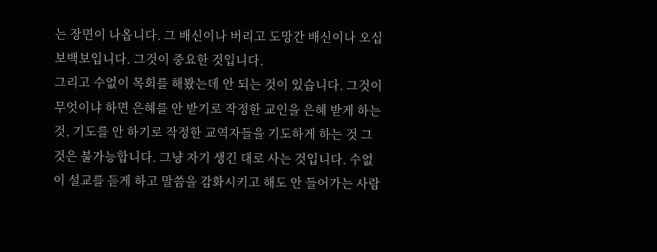는 장면이 나옵니다. 그 배신이나 버리고 도망간 배신이나 오십보백보입니다. 그것이 중요한 것입니다.
그리고 수없이 목회를 해봤는데 안 되는 것이 있습니다. 그것이 무엇이냐 하면 은혜를 안 받기로 작정한 교인을 은혜 받게 하는 것, 기도를 안 하기로 작정한 교역자들을 기도하게 하는 것 그것은 불가능합니다. 그냥 자기 생긴 대로 사는 것입니다. 수없이 설교를 듣게 하고 말씀을 감화시키고 해도 안 들어가는 사람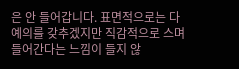은 안 들어갑니다. 표면적으로는 다 예의를 갖추겠지만 직감적으로 스며들어간다는 느낌이 들지 않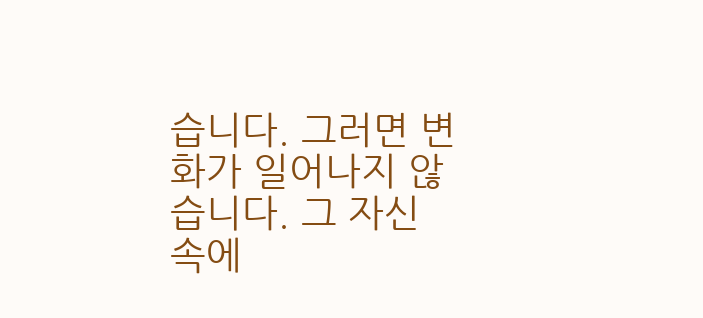습니다. 그러면 변화가 일어나지 않습니다. 그 자신 속에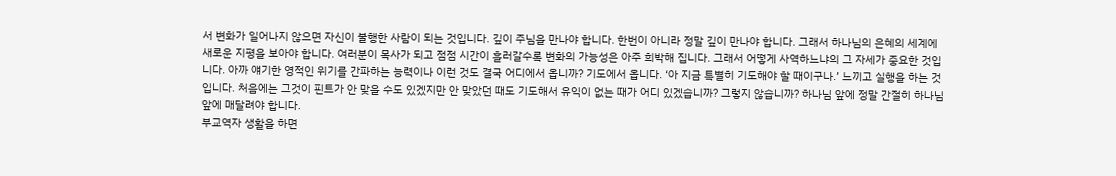서 변화가 일어나지 않으면 자신이 불행한 사람이 되는 것입니다. 깊이 주님을 만나야 합니다. 한번이 아니라 정말 깊이 만나야 합니다. 그래서 하나님의 은혜의 세계에 새로운 지평을 보아야 합니다. 여러분이 목사가 되고 점점 시간이 흘러갈수록 변화의 가능성은 아주 희박해 집니다. 그래서 어떻게 사역하느냐의 그 자세가 중요한 것입니다. 아까 얘기한 영적인 위기를 간파하는 능력이나 이런 것도 결국 어디에서 옵니까? 기도에서 옵니다. ‘아 지금 특별히 기도해야 할 때이구나.’ 느끼고 실행을 하는 것입니다. 처음에는 그것이 핀트가 안 맞을 수도 있겠지만 안 맞았던 때도 기도해서 유익이 없는 때가 어디 있겠습니까? 그렇지 않습니까? 하나님 앞에 정말 간절히 하나님 앞에 매달려야 합니다.
부교역자 생활을 하면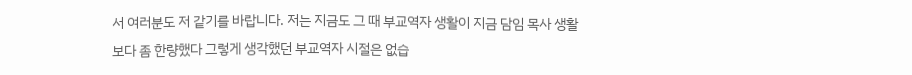서 여러분도 저 같기를 바랍니다. 저는 지금도 그 때 부교역자 생활이 지금 담임 목사 생활보다 좀 한량했다 그렇게 생각했던 부교역자 시절은 없습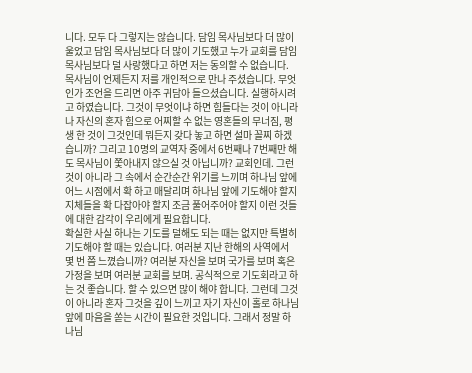니다. 모두 다 그렇지는 않습니다. 담임 목사님보다 더 많이 울었고 담임 목사님보다 더 많이 기도했고 누가 교회를 담임목사님보다 덜 사랑했다고 하면 저는 동의할 수 없습니다. 목사님이 언제든지 저를 개인적으로 만나 주셨습니다. 무엇인가 조언을 드리면 아주 귀담아 들으셨습니다. 실행하시려고 하였습니다. 그것이 무엇이냐 하면 힘들다는 것이 아니라 나 자신의 혼자 힘으로 어찌할 수 없는 영혼들의 무너짐, 평생 한 것이 그것인데 뭐든지 갖다 놓고 하면 설마 꼴찌 하겠습니까? 그리고 10명의 교역자 중에서 6번째나 7번째만 해도 목사님이 쫓아내지 않으실 것 아닙니까? 교회인데. 그런 것이 아니라 그 속에서 순간순간 위기를 느끼며 하나님 앞에 어느 시점에서 확 하고 매달리며 하나님 앞에 기도해야 할지 지체들을 확 다잡아야 할지 조금 풀어주어야 할지 이런 것들에 대한 감각이 우리에게 필요합니다.
확실한 사실 하나는 기도를 덜해도 되는 때는 없지만 특별히 기도해야 할 때는 있습니다. 여러분 지난 한해의 사역에서 몇 번 쯤 느꼈습니까? 여러분 자신을 보며 국가를 보며 혹은 가정을 보며 여러분 교회를 보며. 공식적으로 기도회라고 하는 것 좋습니다. 할 수 있으면 많이 해야 합니다. 그런데 그것이 아니라 혼자 그것을 깊이 느끼고 자기 자신이 홀로 하나님 앞에 마음을 쏟는 시간이 필요한 것입니다. 그래서 정말 하나님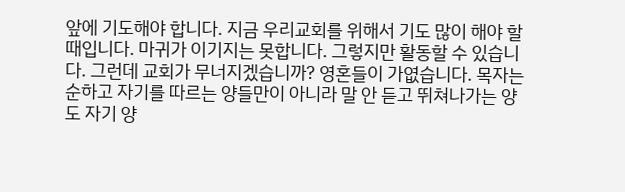앞에 기도해야 합니다. 지금 우리교회를 위해서 기도 많이 해야 할 때입니다. 마귀가 이기지는 못합니다. 그렇지만 활동할 수 있습니다. 그런데 교회가 무너지겠습니까? 영혼들이 가엾습니다. 목자는 순하고 자기를 따르는 양들만이 아니라 말 안 듣고 뛰쳐나가는 양도 자기 양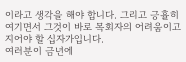이라고 생각을 해야 합니다. 그리고 긍휼히 여기면서 그것이 바로 목회자의 어려움이고 지어야 할 십자가입니다.
여러분이 금년에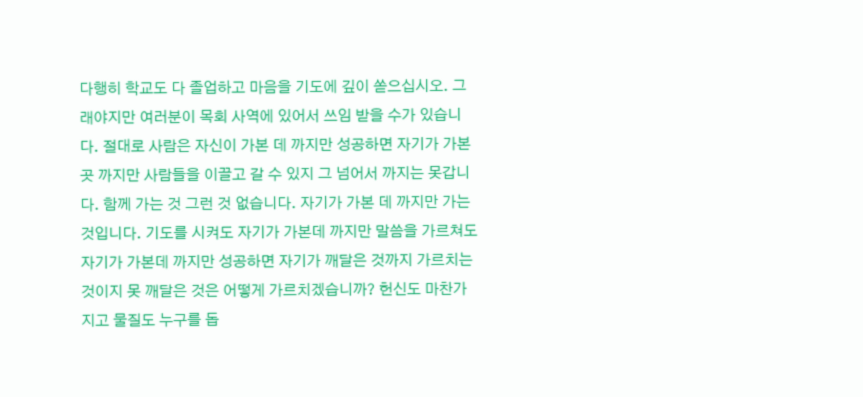다행히 학교도 다 졸업하고 마음을 기도에 깊이 쏟으십시오. 그래야지만 여러분이 목회 사역에 있어서 쓰임 받을 수가 있습니다. 절대로 사람은 자신이 가본 데 까지만 성공하면 자기가 가본 곳 까지만 사람들을 이끌고 갈 수 있지 그 넘어서 까지는 못갑니다. 함께 가는 것 그런 것 없습니다. 자기가 가본 데 까지만 가는 것입니다. 기도를 시켜도 자기가 가본데 까지만 말씀을 가르쳐도 자기가 가본데 까지만 성공하면 자기가 깨달은 것까지 가르치는 것이지 못 깨달은 것은 어떻게 가르치겠습니까? 헌신도 마찬가지고 물질도 누구를 돕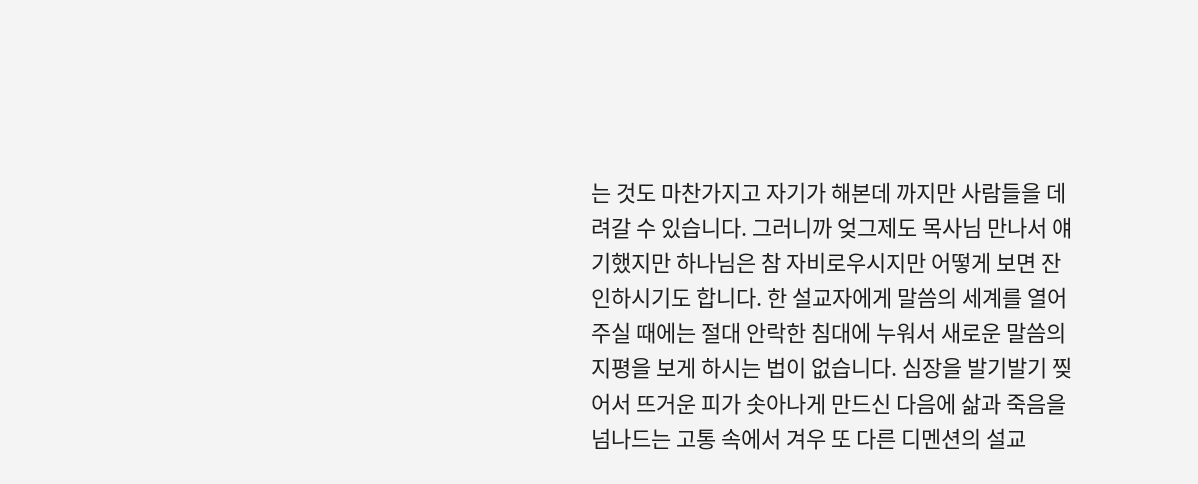는 것도 마찬가지고 자기가 해본데 까지만 사람들을 데려갈 수 있습니다. 그러니까 엊그제도 목사님 만나서 얘기했지만 하나님은 참 자비로우시지만 어떻게 보면 잔인하시기도 합니다. 한 설교자에게 말씀의 세계를 열어주실 때에는 절대 안락한 침대에 누워서 새로운 말씀의 지평을 보게 하시는 법이 없습니다. 심장을 발기발기 찢어서 뜨거운 피가 솟아나게 만드신 다음에 삶과 죽음을 넘나드는 고통 속에서 겨우 또 다른 디멘션의 설교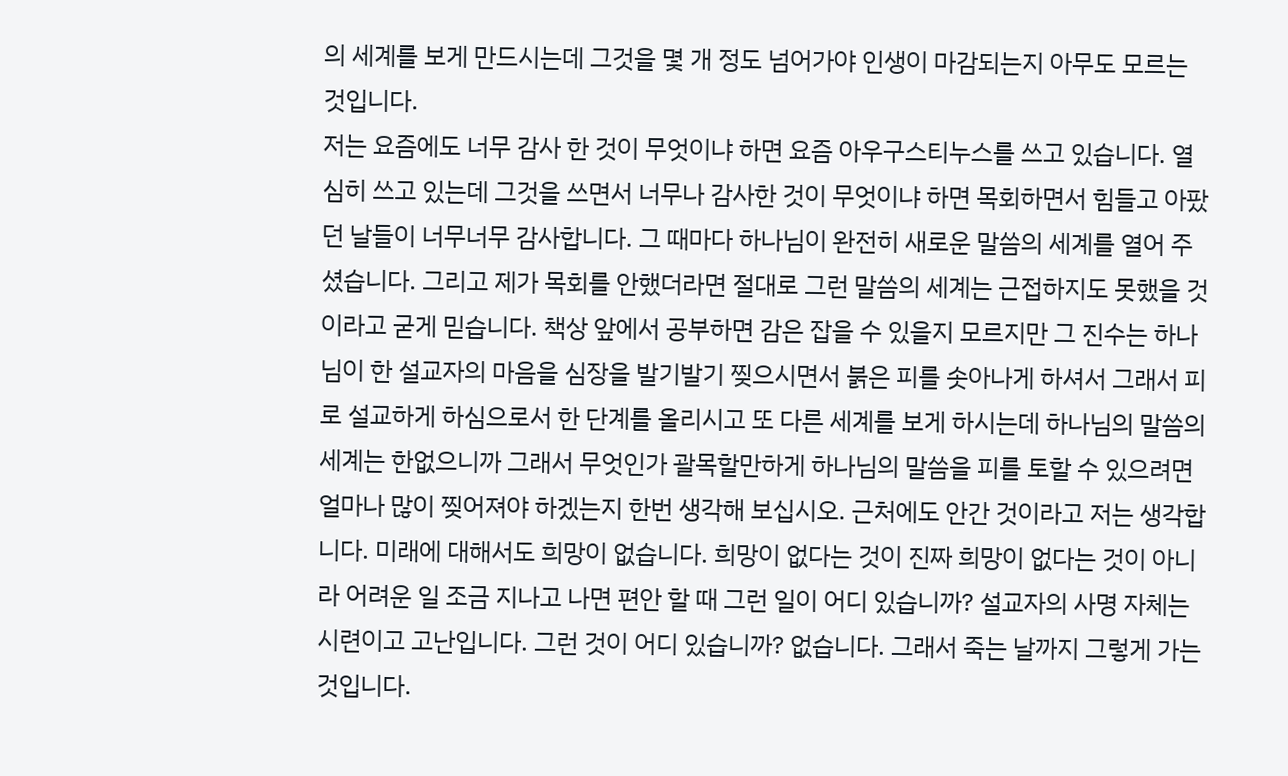의 세계를 보게 만드시는데 그것을 몇 개 정도 넘어가야 인생이 마감되는지 아무도 모르는 것입니다.
저는 요즘에도 너무 감사 한 것이 무엇이냐 하면 요즘 아우구스티누스를 쓰고 있습니다. 열심히 쓰고 있는데 그것을 쓰면서 너무나 감사한 것이 무엇이냐 하면 목회하면서 힘들고 아팠던 날들이 너무너무 감사합니다. 그 때마다 하나님이 완전히 새로운 말씀의 세계를 열어 주셨습니다. 그리고 제가 목회를 안했더라면 절대로 그런 말씀의 세계는 근접하지도 못했을 것이라고 굳게 믿습니다. 책상 앞에서 공부하면 감은 잡을 수 있을지 모르지만 그 진수는 하나님이 한 설교자의 마음을 심장을 발기발기 찢으시면서 붉은 피를 솟아나게 하셔서 그래서 피로 설교하게 하심으로서 한 단계를 올리시고 또 다른 세계를 보게 하시는데 하나님의 말씀의 세계는 한없으니까 그래서 무엇인가 괄목할만하게 하나님의 말씀을 피를 토할 수 있으려면 얼마나 많이 찢어져야 하겠는지 한번 생각해 보십시오. 근처에도 안간 것이라고 저는 생각합니다. 미래에 대해서도 희망이 없습니다. 희망이 없다는 것이 진짜 희망이 없다는 것이 아니라 어려운 일 조금 지나고 나면 편안 할 때 그런 일이 어디 있습니까? 설교자의 사명 자체는 시련이고 고난입니다. 그런 것이 어디 있습니까? 없습니다. 그래서 죽는 날까지 그렇게 가는 것입니다.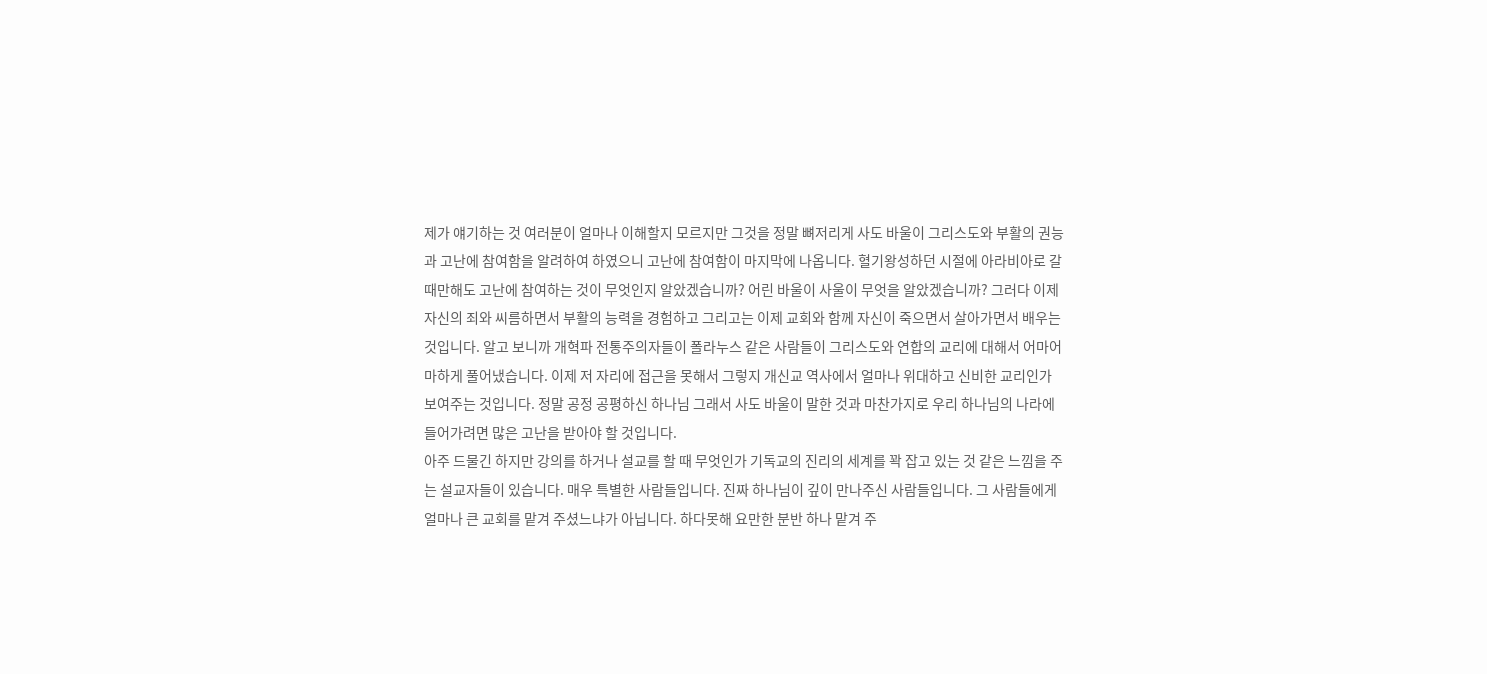제가 얘기하는 것 여러분이 얼마나 이해할지 모르지만 그것을 정말 뼈저리게 사도 바울이 그리스도와 부활의 권능과 고난에 참여함을 알려하여 하였으니 고난에 참여함이 마지막에 나옵니다. 혈기왕성하던 시절에 아라비아로 갈 때만해도 고난에 참여하는 것이 무엇인지 알았겠습니까? 어린 바울이 사울이 무엇을 알았겠습니까? 그러다 이제 자신의 죄와 씨름하면서 부활의 능력을 경험하고 그리고는 이제 교회와 함께 자신이 죽으면서 살아가면서 배우는 것입니다. 알고 보니까 개혁파 전통주의자들이 폴라누스 같은 사람들이 그리스도와 연합의 교리에 대해서 어마어마하게 풀어냈습니다. 이제 저 자리에 접근을 못해서 그렇지 개신교 역사에서 얼마나 위대하고 신비한 교리인가 보여주는 것입니다. 정말 공정 공평하신 하나님 그래서 사도 바울이 말한 것과 마찬가지로 우리 하나님의 나라에 들어가려면 많은 고난을 받아야 할 것입니다.
아주 드물긴 하지만 강의를 하거나 설교를 할 때 무엇인가 기독교의 진리의 세계를 꽉 잡고 있는 것 같은 느낌을 주는 설교자들이 있습니다. 매우 특별한 사람들입니다. 진짜 하나님이 깊이 만나주신 사람들입니다. 그 사람들에게 얼마나 큰 교회를 맡겨 주셨느냐가 아닙니다. 하다못해 요만한 분반 하나 맡겨 주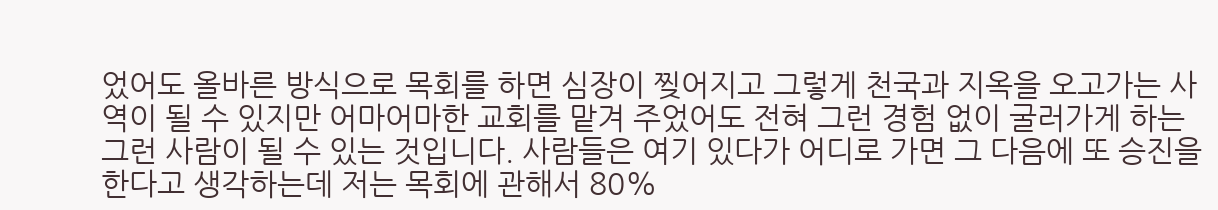었어도 올바른 방식으로 목회를 하면 심장이 찢어지고 그렇게 천국과 지옥을 오고가는 사역이 될 수 있지만 어마어마한 교회를 맡겨 주었어도 전혀 그런 경험 없이 굴러가게 하는 그런 사람이 될 수 있는 것입니다. 사람들은 여기 있다가 어디로 가면 그 다음에 또 승진을 한다고 생각하는데 저는 목회에 관해서 80%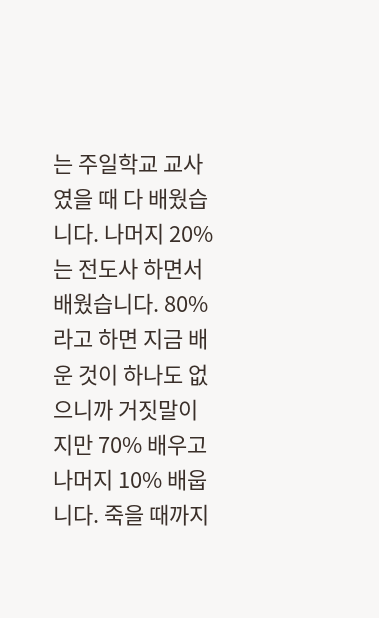는 주일학교 교사였을 때 다 배웠습니다. 나머지 20%는 전도사 하면서 배웠습니다. 80%라고 하면 지금 배운 것이 하나도 없으니까 거짓말이지만 70% 배우고 나머지 10% 배웁니다. 죽을 때까지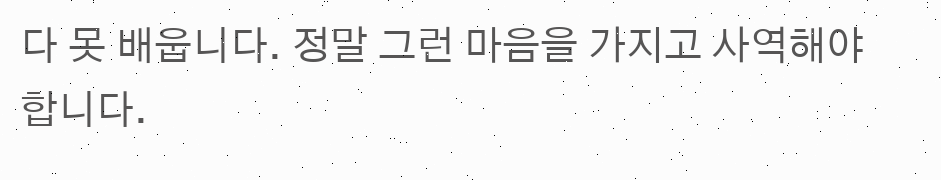다 못 배웁니다. 정말 그런 마음을 가지고 사역해야 합니다.